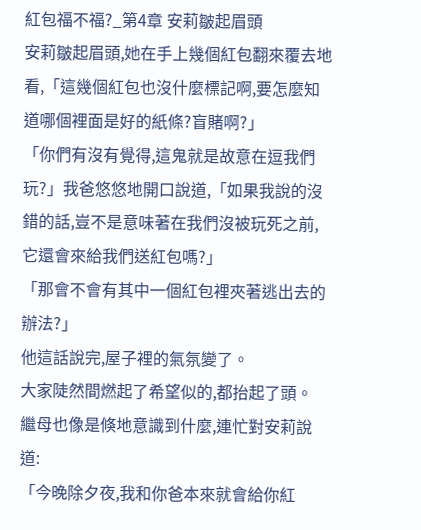紅包福不福?_第4章 安莉皺起眉頭
安莉皺起眉頭,她在手上幾個紅包翻來覆去地看,「這幾個紅包也沒什麼標記啊,要怎麼知道哪個裡面是好的紙條?盲賭啊?」
「你們有沒有覺得,這鬼就是故意在逗我們玩?」我爸悠悠地開口說道,「如果我說的沒錯的話,豈不是意味著在我們沒被玩死之前,它還會來給我們送紅包嗎?」
「那會不會有其中一個紅包裡夾著逃出去的辦法?」
他這話說完,屋子裡的氣氛變了。
大家陡然間燃起了希望似的,都抬起了頭。
繼母也像是倏地意識到什麼,連忙對安莉說道:
「今晚除夕夜,我和你爸本來就會給你紅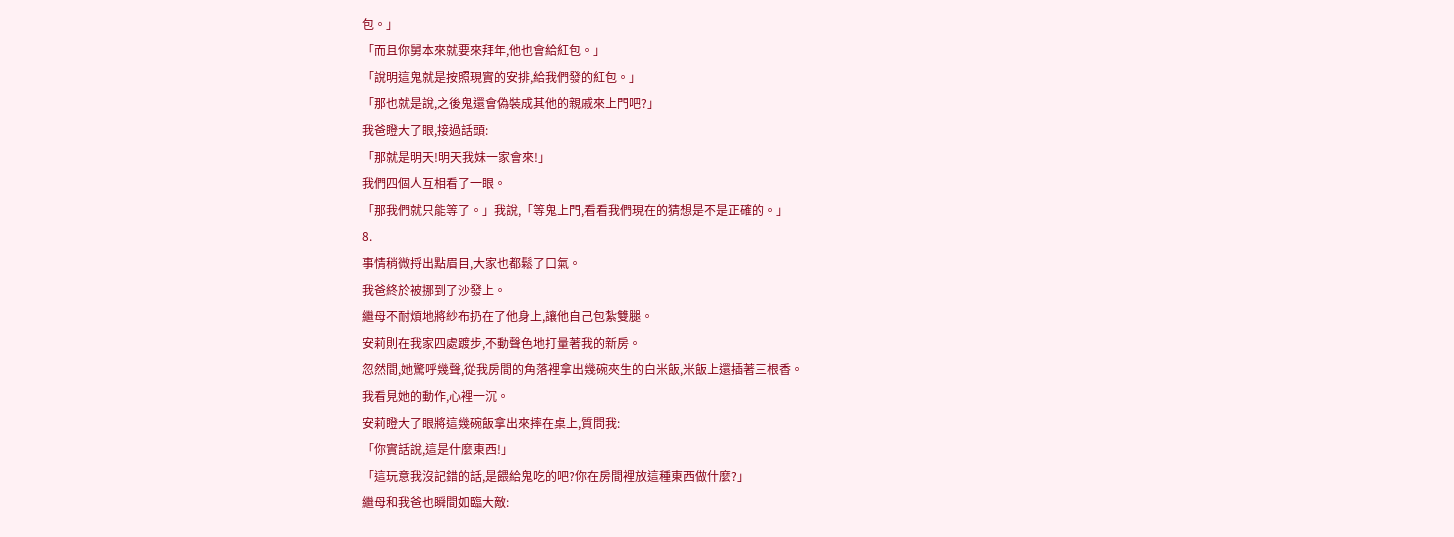包。」
「而且你舅本來就要來拜年,他也會給紅包。」
「說明這鬼就是按照現實的安排,給我們發的紅包。」
「那也就是說,之後鬼還會偽裝成其他的親戚來上門吧?」
我爸瞪大了眼,接過話頭:
「那就是明天!明天我妹一家會來!」
我們四個人互相看了一眼。
「那我們就只能等了。」我說,「等鬼上門,看看我們現在的猜想是不是正確的。」
8.
事情稍微捋出點眉目,大家也都鬆了口氣。
我爸終於被挪到了沙發上。
繼母不耐煩地將紗布扔在了他身上,讓他自己包紮雙腿。
安莉則在我家四處踱步,不動聲色地打量著我的新房。
忽然間,她驚呼幾聲,從我房間的角落裡拿出幾碗夾生的白米飯,米飯上還插著三根香。
我看見她的動作,心裡一沉。
安莉瞪大了眼將這幾碗飯拿出來摔在桌上,質問我:
「你實話說,這是什麼東西!」
「這玩意我沒記錯的話,是餵給鬼吃的吧?你在房間裡放這種東西做什麼?」
繼母和我爸也瞬間如臨大敵: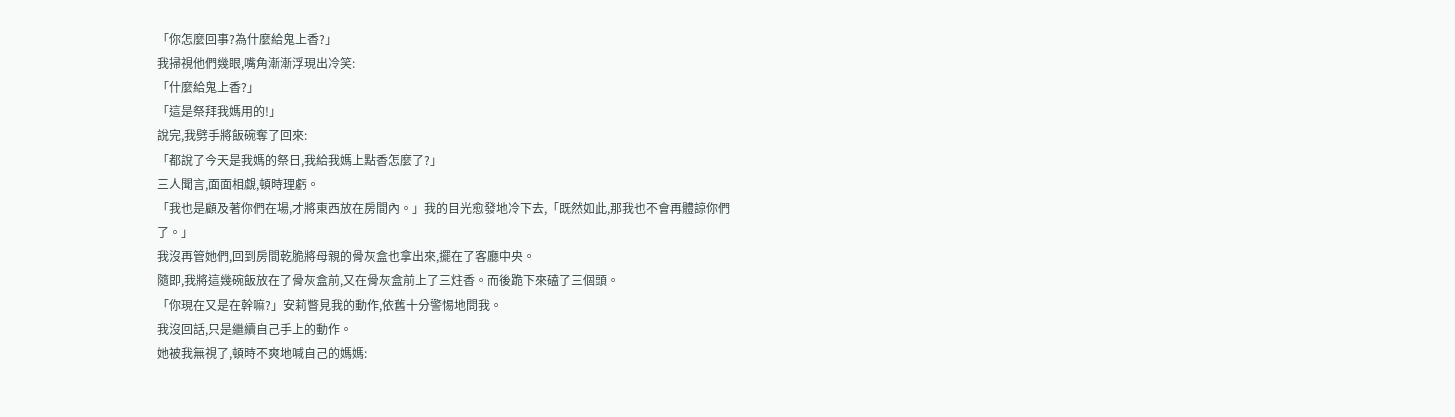「你怎麼回事?為什麼給鬼上香?」
我掃視他們幾眼,嘴角漸漸浮現出冷笑:
「什麼給鬼上香?」
「這是祭拜我媽用的!」
說完,我劈手將飯碗奪了回來:
「都說了今天是我媽的祭日,我給我媽上點香怎麼了?」
三人聞言,面面相覷,頓時理虧。
「我也是顧及著你們在場,才將東西放在房間內。」我的目光愈發地冷下去,「既然如此,那我也不會再體諒你們了。」
我沒再管她們,回到房間乾脆將母親的骨灰盒也拿出來,擺在了客廳中央。
隨即,我將這幾碗飯放在了骨灰盒前,又在骨灰盒前上了三炷香。而後跪下來磕了三個頭。
「你現在又是在幹嘛?」安莉瞥見我的動作,依舊十分警惕地問我。
我沒回話,只是繼續自己手上的動作。
她被我無視了,頓時不爽地喊自己的媽媽: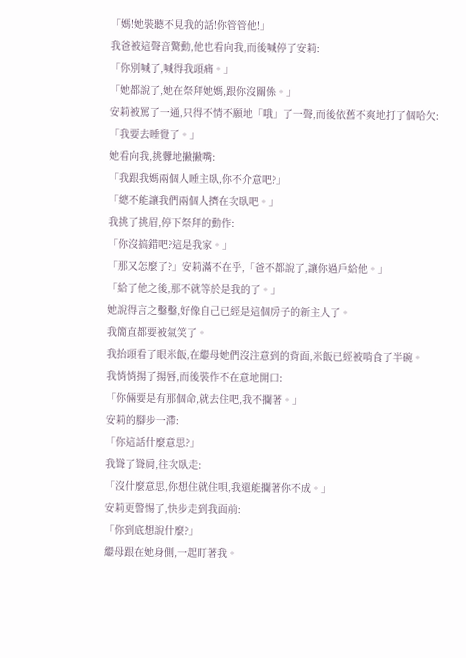「媽!她裝聽不見我的話!你管管他!」
我爸被這聲音驚動,他也看向我,而後喊停了安莉:
「你別喊了,喊得我頭痛。」
「她都說了,她在祭拜她媽,跟你沒關係。」
安莉被罵了一通,只得不情不願地「哦」了一聲,而後依舊不爽地打了個哈欠:
「我要去睡覺了。」
她看向我,挑釁地撇撇嘴:
「我跟我媽兩個人睡主臥,你不介意吧?」
「總不能讓我們兩個人擠在次臥吧。」
我挑了挑眉,停下祭拜的動作:
「你沒搞錯吧?這是我家。」
「那又怎麼了?」安莉滿不在乎,「爸不都說了,讓你過戶給他。」
「給了他之後,那不就等於是我的了。」
她說得言之鑿鑿,好像自己已經是這個房子的新主人了。
我簡直都要被氣笑了。
我抬頭看了眼米飯,在繼母她們沒注意到的背面,米飯已經被啃食了半碗。
我悄悄揚了揚唇,而後裝作不在意地開口:
「你倆要是有那個命,就去住吧,我不攔著。」
安莉的腳步一滯:
「你這話什麼意思?」
我聳了聳肩,往次臥走:
「沒什麼意思,你想住就住唄,我還能攔著你不成。」
安莉更警惕了,快步走到我面前:
「你到底想說什麼?」
繼母跟在她身側,一起盯著我。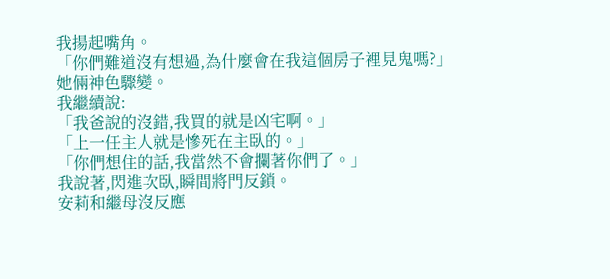我揚起嘴角。
「你們難道沒有想過,為什麼會在我這個房子裡見鬼嗎?」
她倆神色驟變。
我繼續說:
「我爸說的沒錯,我買的就是凶宅啊。」
「上一任主人就是慘死在主臥的。」
「你們想住的話,我當然不會攔著你們了。」
我說著,閃進次臥,瞬間將門反鎖。
安莉和繼母沒反應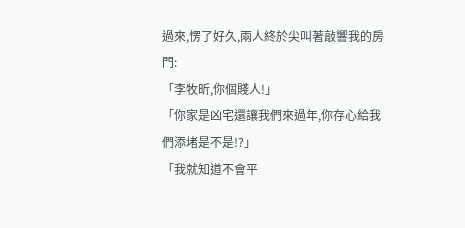過來,愣了好久,兩人終於尖叫著敲響我的房門:
「李牧昕,你個賤人!」
「你家是凶宅還讓我們來過年,你存心給我們添堵是不是!?」
「我就知道不會平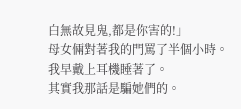白無故見鬼,都是你害的!」
母女倆對著我的門罵了半個小時。
我早戴上耳機睡著了。
其實我那話是騙她們的。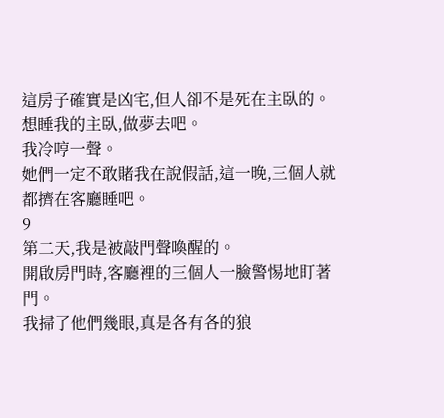這房子確實是凶宅,但人卻不是死在主臥的。
想睡我的主臥,做夢去吧。
我冷哼一聲。
她們一定不敢賭我在說假話,這一晚,三個人就都擠在客廳睡吧。
9
第二天,我是被敲門聲喚醒的。
開啟房門時,客廳裡的三個人一臉警惕地盯著門。
我掃了他們幾眼,真是各有各的狼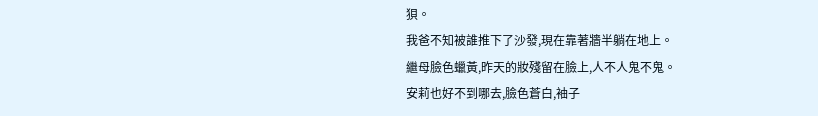狽。
我爸不知被誰推下了沙發,現在靠著牆半躺在地上。
繼母臉色蠟黃,昨天的妝殘留在臉上,人不人鬼不鬼。
安莉也好不到哪去,臉色蒼白,袖子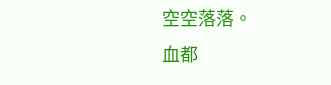空空落落。
血都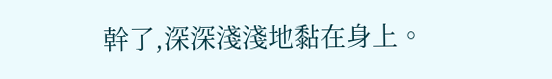幹了,深深淺淺地黏在身上。